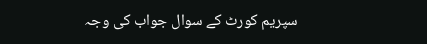سپریم کورٹ کے سوال جواب کی وجہ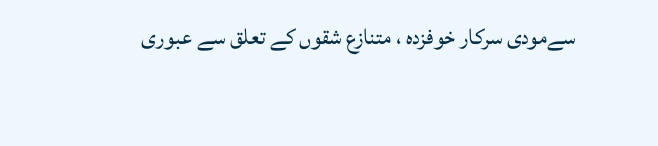سےمودی سرکار خوفزدہ ، متنازع شقوں کے تعلق سے عبوری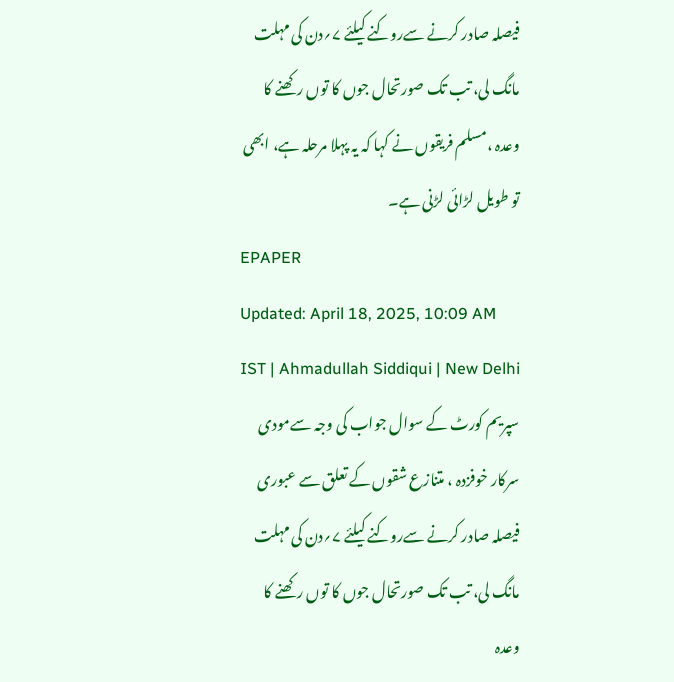فیصلہ صادر کرنے سےروکنے کیلئے ۷؍دن کی مہلت مانگ لی، تب تک صورتحال جوں کا توں رکھنے کا وعدہ ،مسلم فریقوں نے کہا کہ یہ پہلا مرحلہ ہے، ابھی تو طویل لڑائی لڑنی ہے۔
EPAPER
Updated: April 18, 2025, 10:09 AM IST | Ahmadullah Siddiqui | New Delhi
سپریم کورٹ کے سوال جواب کی وجہ سےمودی سرکار خوفزدہ ، متنازع شقوں کے تعلق سے عبوری فیصلہ صادر کرنے سےروکنے کیلئے ۷؍دن کی مہلت مانگ لی، تب تک صورتحال جوں کا توں رکھنے کا وعدہ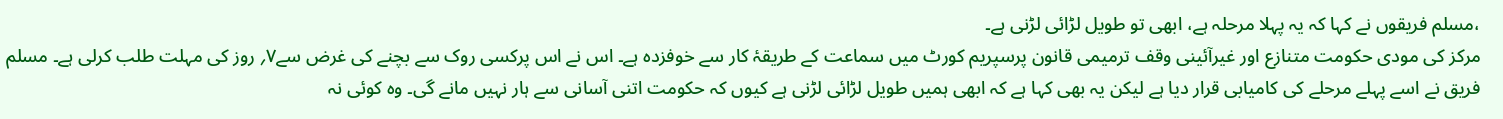،مسلم فریقوں نے کہا کہ یہ پہلا مرحلہ ہے، ابھی تو طویل لڑائی لڑنی ہے۔
مرکز کی مودی حکومت متنازع اور غیرآئینی وقف ترمیمی قانون پرسپریم کورٹ میں سماعت کے طریقۂ کار سے خوفزدہ ہے۔ اس نے اس پرکسی روک سے بچنے کی غرض سے۷؍ روز کی مہلت طلب کرلی ہے۔ مسلم فریق نے اسے پہلے مرحلے کی کامیابی قرار دیا ہے لیکن یہ بھی کہا ہے کہ ابھی ہمیں طویل لڑائی لڑنی ہے کیوں کہ حکومت اتنی آسانی سے ہار نہیں مانے گی۔ وہ کوئی نہ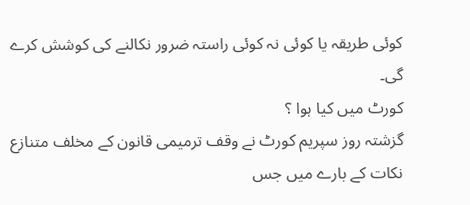کوئی طریقہ یا کوئی نہ کوئی راستہ ضرور نکالنے کی کوشش کرے گی۔
کورٹ میں کیا ہوا ؟
گزشتہ روز سپریم کورٹ نے وقف ترمیمی قانون کے مخلف متنازع نکات کے بارے میں جس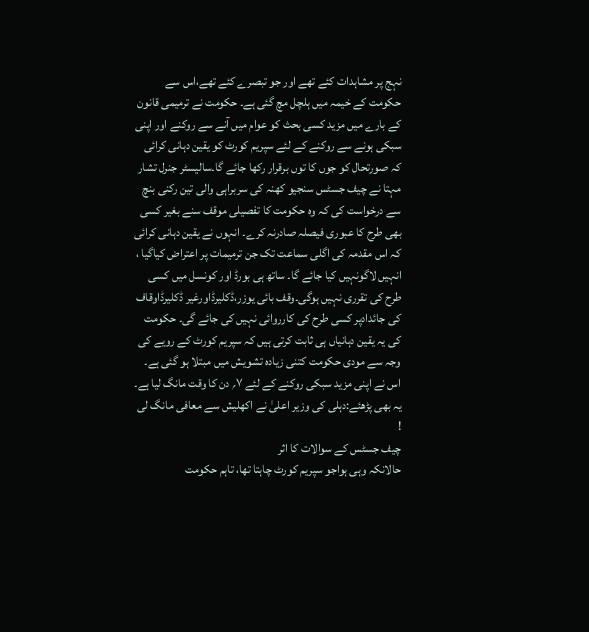نہج پر مشاہدات کئے تھے اور جو تبصرے کئے تھے،اس سے حکومت کے خیمہ میں ہلچل مچ گئی ہے۔ حکومت نے ترمیمی قانون کے بارے میں مزید کسی بحث کو عوام میں آنے سے روکنے اور اپنی سبکی ہونے سے روکنے کے لئے سپریم کورٹ کو یقین دہانی کرائی کہ صورتحال کو جوں کا توں برقرار رکھا جائے گا۔سالیسٹر جنرل تشار مہتا نے چیف جسٹس سنجیو کھنہ کی سربراہی والی تین رکنی بنچ سے درخواست کی کہ وہ حکومت کا تفصیلی موقف سنے بغیر کسی بھی طرح کا عبوری فیصلہ صادرنہ کرے۔ انہوں نے یقین دہانی کرائی کہ اس مقدمہ کی اگلی سماعت تک جن ترمیمات پر اعتراض کیاگیا ، انہیں لاگونہیں کیا جائے گا۔ ساتھ ہی بورڈ اور کونسل میں کسی طرح کی تقرری نہیں ہوگی۔وقف بائی یوزر،ڈکلیرڈاورغیر ڈکلیرڈاوقاف کی جائدادپر کسی طرح کی کارروائی نہیں کی جائے گی۔ حکومت کی یہ یقین دہانیاں ہی ثابت کرتی ہیں کہ سپریم کورٹ کے رویے کی وجہ سے مودی حکومت کتنی زیادہ تشویش میں مبتلا ہو گئی ہے۔ اس نے اپنی مزید سبکی روکنے کے لئے ۷؍ دن کا وقت مانگ لیا ہے۔
یہ بھی پڑھئے:دہلی کی وزیر اعلیٰ نے اکھلیش سے معافی مانگ لی !
چیف جسٹس کے سوالات کا اثر
حالانکہ وہی ہواجو سپریم کورٹ چاہتا تھا، تاہم حکومت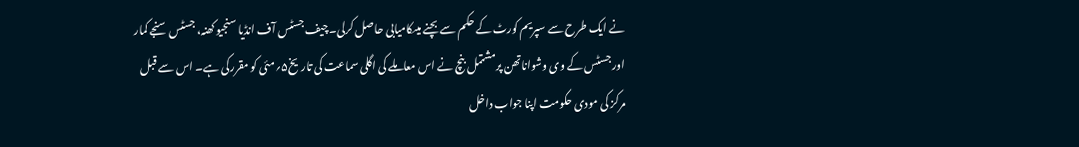نے ایک طرح سے سپریم کورٹ کے حکم سے بچنے میںکامیابی حاصل کرلی۔چیف جسٹس آف انڈیا سنجیو کھنہ، جسٹس سنجے کمار اور جسٹس کے وی وشواناتھن پرمشتمل بنچ نے اس معاملے کی اگلی سماعت کی تاریخ۵؍مئی کو مقررکی ہے۔ اس سے قبل مرکز کی مودی حکومت اپنا جواب داخل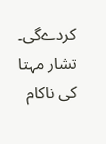کردےگی۔
تشار مہتا کی ناکام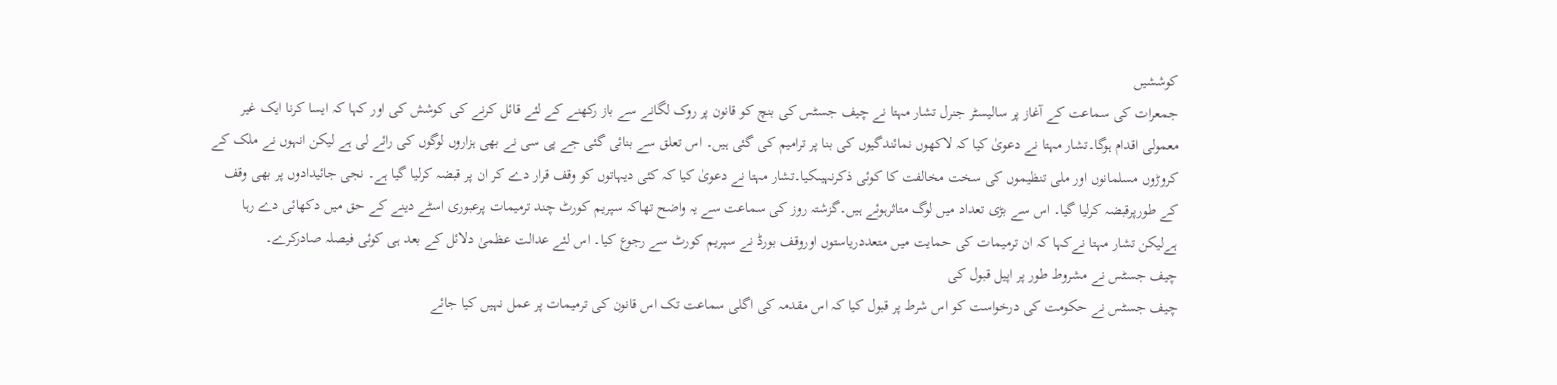کوششیں
جمعرات کی سماعت کے آغاز پر سالیسٹر جنرل تشار مہتا نے چیف جسٹس کی بنچ کو قانون پر روک لگانے سے باز رکھنے کے لئے قائل کرنے کی کوشش کی اور کہا کہ ایسا کرنا ایک غیر معمولی اقدام ہوگا۔تشار مہتا نے دعویٰ کیا کہ لاکھوں نمائندگیوں کی بنا پر ترامیم کی گئی ہیں۔ اس تعلق سے بنائی گئی جے پی سی نے بھی ہزاروں لوگوں کی رائے لی ہے لیکن انہوں نے ملک کے کروڑوں مسلمانوں اور ملی تنظیموں کی سخت مخالفت کا کوئی ذکرنہیںکیا۔تشار مہتا نے دعویٰ کیا کہ کئی دیہاتوں کو وقف قرار دے کر ان پر قبضہ کرلیا گیا ہے۔ نجی جائیدادوں پر بھی وقف کے طورپرقبضہ کرلیا گیا۔ اس سے بڑی تعداد میں لوگ متاثرہوئے ہیں۔گزشتہ روز کی سماعت سے یہ واضح تھاکہ سپریم کورٹ چند ترمیمات پرعبوری اسٹے دینے کے حق میں دکھائی دے رہا ہےلیکن تشار مہتا نےکہا کہ ان ترمیمات کی حمایت میں متعددریاستوں اوروقف بورڈ نے سپریم کورٹ سے رجوع کیا۔ اس لئے عدالت عظمیٰ دلائل کے بعد ہی کوئی فیصلہ صادرکرے۔
چیف جسٹس نے مشروط طور پر اپیل قبول کی
چیف جسٹس نے حکومت کی درخواست کو اس شرط پر قبول کیا کہ اس مقدمہ کی اگلی سماعت تک اس قانون کی ترمیمات پر عمل نہیں کیا جائے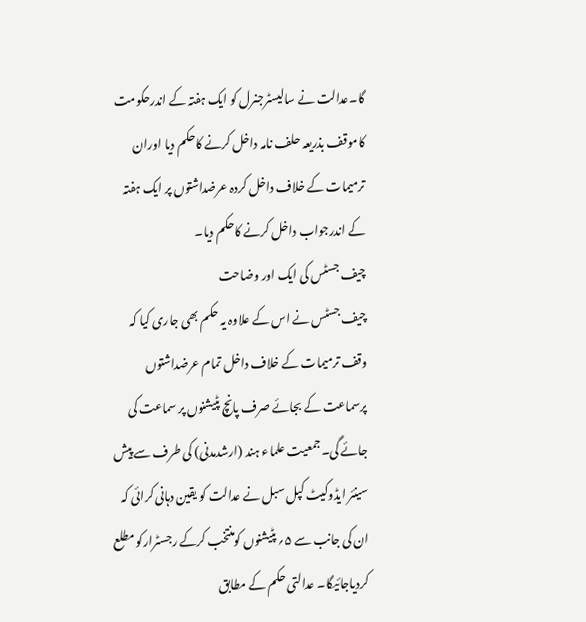گا۔عدالت نے سالیسٹرجنرل کو ایک ہفتہ کے اندرحکومت کاموقف بذریعہ حلف نامہ داخل کرنے کاحکم دیا اوران ترمیمات کے خلاف داخل کردہ عرضداشتوں پر ایک ہفتہ کے اندرجواب داخل کرنے کاحکم دیا۔
چیف جسٹس کی ایک اور وضاحت
چیف جسٹس نے اس کے علاوہ یہ حکم بھی جاری کیا کہ وقف ترمیمات کے خلاف داخل تمام عرضداشتوں پرسماعت کے بجائے صرف پانچ پٹیشنوں پر سماعت کی جائے گی۔جمعیت علماء ہند (ارشدمدنی) کی طرف سے پیش سینئر ایڈوکیٹ کپل سبل نے عدالت کو یقین دہانی کرائی کہ ان کی جانب سے ۵؍ پٹیشنوں کومنتخب کرکے رجسٹرارکو مطلع کردیاجائیگا۔ عدالتی حکم کے مطابق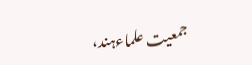جمعیت علماءہند،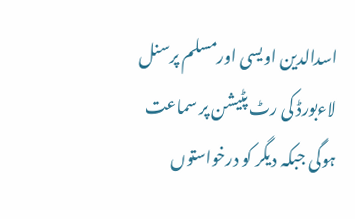اسدالدین اویسی اورمسلم پرسنل لاءبورڈ کی رٹ پٹیشن پر سماعت ہوگی جبکہ دیگر کو درخواستوں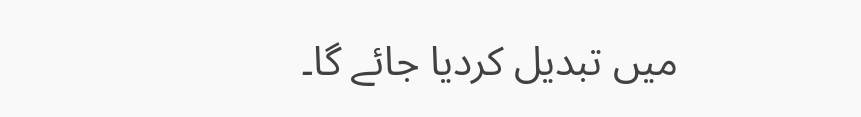میں تبدیل کردیا جائے گا۔